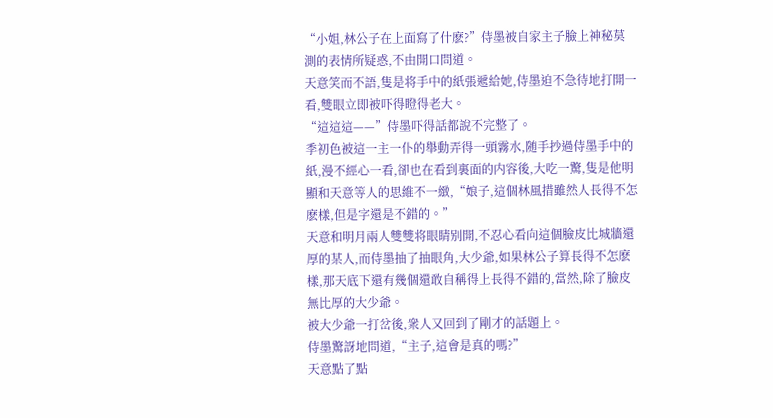“小姐,林公子在上面寫了什麽?”侍墨被自家主子臉上神秘莫測的表情所疑惑,不由開口問道。
天意笑而不語,隻是将手中的紙張遞給她,侍墨迫不急待地打開一看,雙眼立即被吓得瞪得老大。
“這這這——”侍墨吓得話都說不完整了。
季初色被這一主一仆的舉動弄得一頭霧水,随手抄過侍墨手中的紙,漫不經心一看,卻也在看到裏面的内容後,大吃一驚,隻是他明顯和天意等人的思維不一緻,“娘子,這個林風措雖然人長得不怎麽樣,但是字還是不錯的。”
天意和明月兩人雙雙将眼睛别開,不忍心看向這個臉皮比城牆還厚的某人,而侍墨抽了抽眼角,大少爺,如果林公子算長得不怎麽樣,那天底下還有幾個還敢自稱得上長得不錯的,當然,除了臉皮無比厚的大少爺。
被大少爺一打岔後,衆人又回到了剛才的話題上。
侍墨驚訝地問道,“主子,這會是真的嗎?”
天意點了點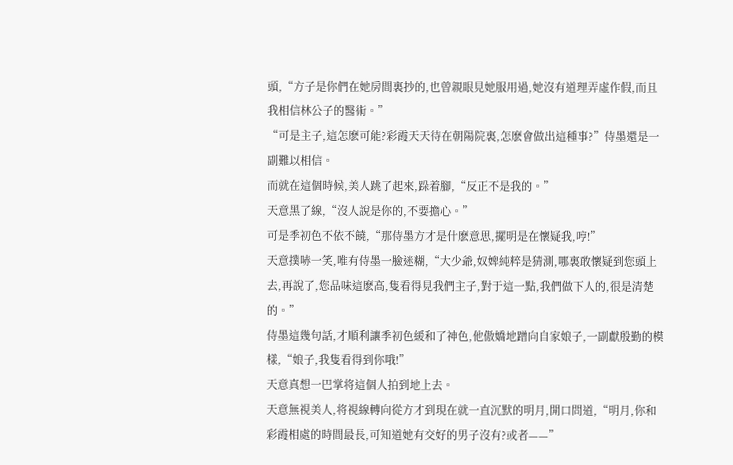頭,“方子是你們在她房間裏抄的,也曾親眼見她服用過,她沒有道理弄虛作假,而且我相信林公子的醫術。”
“可是主子,這怎麽可能?彩霞天天待在朝陽院裏,怎麽會做出這種事?”侍墨還是一副難以相信。
而就在這個時候,美人跳了起來,跺着腳,“反正不是我的。”
天意黑了線,“沒人說是你的,不要擔心。”
可是季初色不依不饒,“那侍墨方才是什麽意思,擺明是在懷疑我,哼!”
天意撲哧一笑,唯有侍墨一臉迷糊,“大少爺,奴婢純粹是猜測,哪裏敢懷疑到您頭上去,再說了,您品味這麽高,隻看得見我們主子,對于這一點,我們做下人的,很是清楚的。”
侍墨這幾句話,才順利讓季初色緩和了神色,他傲嬌地蹭向自家娘子,一副獻殷勤的模樣,“娘子,我隻看得到你哦!”
天意真想一巴掌将這個人拍到地上去。
天意無視美人,将視線轉向從方才到現在就一直沉默的明月,開口問道,“明月,你和彩霞相處的時間最長,可知道她有交好的男子沒有?或者——”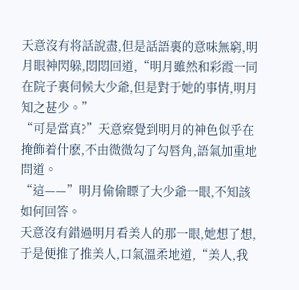天意沒有将話說盡,但是話語裏的意味無窮,明月眼神閃躲,悶悶回道,“明月雖然和彩霞一同在院子裏伺候大少爺,但是對于她的事情,明月知之甚少。”
“可是當真?”天意察覺到明月的神色似乎在掩飾着什麽,不由微微勾了勾唇角,語氣加重地問道。
“這——”明月偷偷瞟了大少爺一眼,不知該如何回答。
天意沒有錯過明月看美人的那一眼,她想了想,于是便推了推美人,口氣溫柔地道,“美人,我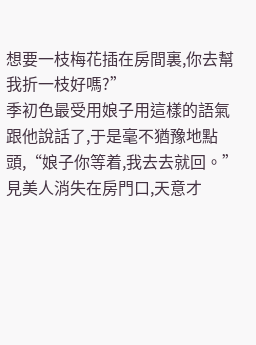想要一枝梅花插在房間裏,你去幫我折一枝好嗎?”
季初色最受用娘子用這樣的語氣跟他說話了,于是毫不猶豫地點頭,“娘子你等着,我去去就回。”
見美人消失在房門口,天意才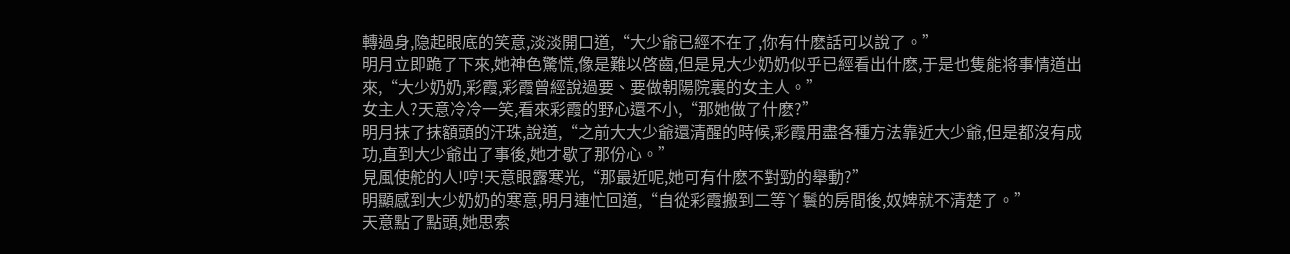轉過身,隐起眼底的笑意,淡淡開口道,“大少爺已經不在了,你有什麽話可以說了。”
明月立即跪了下來,她神色驚慌,像是難以啓齒,但是見大少奶奶似乎已經看出什麽,于是也隻能将事情道出來,“大少奶奶,彩霞,彩霞曾經說過要、要做朝陽院裏的女主人。”
女主人?天意冷冷一笑,看來彩霞的野心還不小,“那她做了什麽?”
明月抹了抹額頭的汗珠,說道,“之前大大少爺還清醒的時候,彩霞用盡各種方法靠近大少爺,但是都沒有成功,直到大少爺出了事後,她才歇了那份心。”
見風使舵的人!哼!天意眼露寒光,“那最近呢,她可有什麽不對勁的舉動?”
明顯感到大少奶奶的寒意,明月連忙回道,“自從彩霞搬到二等丫鬟的房間後,奴婢就不清楚了。”
天意點了點頭,她思索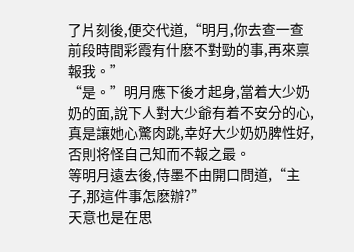了片刻後,便交代道,“明月,你去查一查前段時間彩霞有什麽不對勁的事,再來禀報我。”
“是。”明月應下後才起身,當着大少奶奶的面,說下人對大少爺有着不安分的心,真是讓她心驚肉跳,幸好大少奶奶脾性好,否則将怪自己知而不報之最。
等明月遠去後,侍墨不由開口問道,“主子,那這件事怎麽辦?”
天意也是在思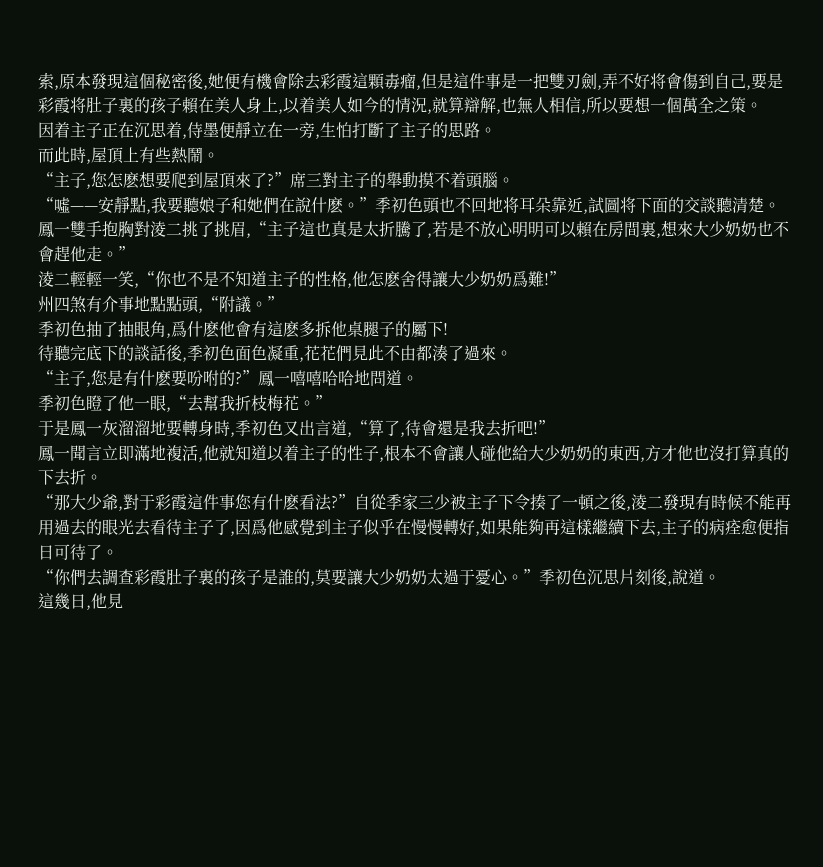索,原本發現這個秘密後,她便有機會除去彩霞這顆毒瘤,但是這件事是一把雙刃劍,弄不好将會傷到自己,要是彩霞将肚子裏的孩子賴在美人身上,以着美人如今的情況,就算辯解,也無人相信,所以要想一個萬全之策。
因着主子正在沉思着,侍墨便靜立在一旁,生怕打斷了主子的思路。
而此時,屋頂上有些熱鬧。
“主子,您怎麽想要爬到屋頂來了?”席三對主子的舉動摸不着頭腦。
“噓——安靜點,我要聽娘子和她們在說什麽。”季初色頭也不回地将耳朵靠近,試圖将下面的交談聽清楚。
鳳一雙手抱胸對淩二挑了挑眉,“主子這也真是太折騰了,若是不放心明明可以賴在房間裏,想來大少奶奶也不會趕他走。”
淩二輕輕一笑,“你也不是不知道主子的性格,他怎麽舍得讓大少奶奶爲難!”
州四煞有介事地點點頭,“附議。”
季初色抽了抽眼角,爲什麽他會有這麽多拆他桌腿子的屬下!
待聽完底下的談話後,季初色面色凝重,花花們見此不由都湊了過來。
“主子,您是有什麽要吩咐的?”鳳一嘻嘻哈哈地問道。
季初色瞪了他一眼,“去幫我折枝梅花。”
于是鳳一灰溜溜地要轉身時,季初色又出言道,“算了,待會還是我去折吧!”
鳳一聞言立即滿地複活,他就知道以着主子的性子,根本不會讓人碰他給大少奶奶的東西,方才他也沒打算真的下去折。
“那大少爺,對于彩霞這件事您有什麽看法?”自從季家三少被主子下令揍了一頓之後,淩二發現有時候不能再用過去的眼光去看待主子了,因爲他感覺到主子似乎在慢慢轉好,如果能夠再這樣繼續下去,主子的病痊愈便指日可待了。
“你們去調查彩霞肚子裏的孩子是誰的,莫要讓大少奶奶太過于憂心。”季初色沉思片刻後,說道。
這幾日,他見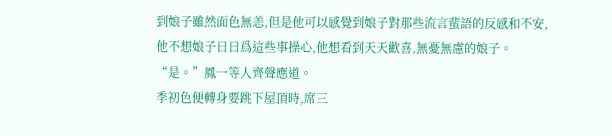到娘子雖然面色無恙,但是他可以感覺到娘子對那些流言蜚語的反感和不安,他不想娘子日日爲這些事操心,他想看到天天歡喜,無憂無慮的娘子。
“是。”鳳一等人齊聲應道。
季初色便轉身要跳下屋頂時,席三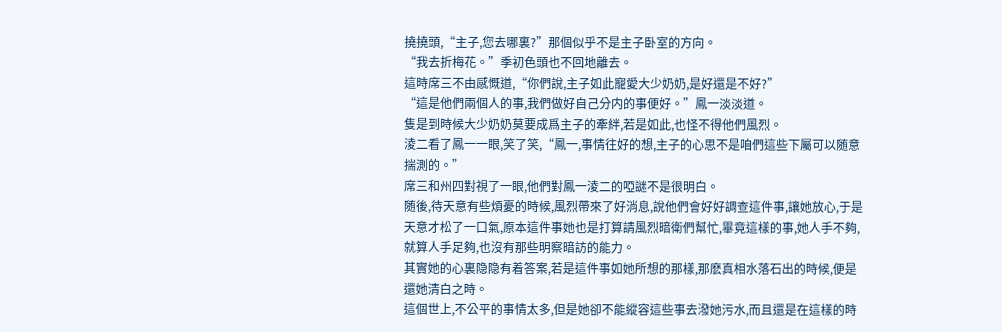撓撓頭,“主子,您去哪裏?”那個似乎不是主子卧室的方向。
“我去折梅花。”季初色頭也不回地離去。
這時席三不由感慨道,“你們說,主子如此寵愛大少奶奶,是好還是不好?”
“這是他們兩個人的事,我們做好自己分内的事便好。”鳳一淡淡道。
隻是到時候大少奶奶莫要成爲主子的牽絆,若是如此,也怪不得他們風烈。
淩二看了鳳一一眼,笑了笑,“鳳一,事情往好的想,主子的心思不是咱們這些下屬可以随意揣測的。”
席三和州四對視了一眼,他們對鳳一淩二的啞謎不是很明白。
随後,待天意有些煩憂的時候,風烈帶來了好消息,說他們會好好調查這件事,讓她放心,于是天意才松了一口氣,原本這件事她也是打算請風烈暗衛們幫忙,畢竟這樣的事,她人手不夠,就算人手足夠,也沒有那些明察暗訪的能力。
其實她的心裏隐隐有着答案,若是這件事如她所想的那樣,那麽真相水落石出的時候,便是還她清白之時。
這個世上,不公平的事情太多,但是她卻不能縱容這些事去潑她污水,而且還是在這樣的時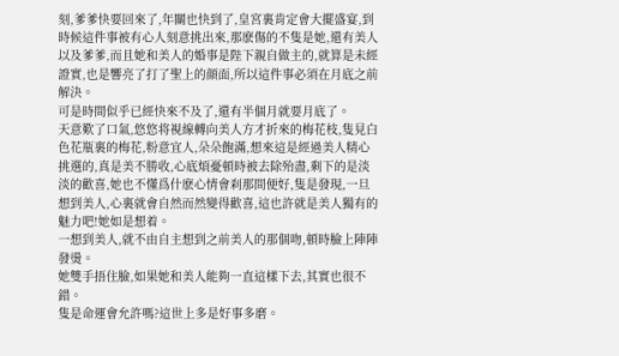刻,爹爹快要回來了,年關也快到了,皇宮裏肯定會大擺盛宴,到時候這件事被有心人刻意挑出來,那麽傷的不隻是她,還有美人以及爹爹,而且她和美人的婚事是陛下親自做主的,就算是未經證實,也是響亮了打了聖上的顔面,所以這件事必須在月底之前解決。
可是時間似乎已經快來不及了,還有半個月就要月底了。
天意歎了口氣,悠悠将視線轉向美人方才折來的梅花枝,隻見白色花瓶裏的梅花,粉意宜人,朵朵飽滿,想來這是經過美人精心挑選的,真是美不勝收,心底煩憂頓時被去除殆盡,剩下的是淡淡的歡喜,她也不懂爲什麽心情會刹那間便好,隻是發現,一旦想到美人,心裏就會自然而然變得歡喜,這也許就是美人獨有的魅力吧!她如是想着。
一想到美人,就不由自主想到之前美人的那個吻,頓時臉上陣陣發燙。
她雙手捂住臉,如果她和美人能夠一直這樣下去,其實也很不錯。
隻是命運會允許嗎?這世上多是好事多磨。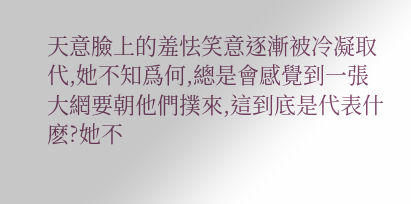天意臉上的羞怯笑意逐漸被冷凝取代,她不知爲何,總是會感覺到一張大網要朝他們撲來,這到底是代表什麽?她不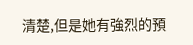清楚,但是她有強烈的預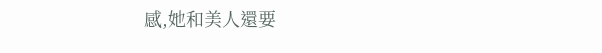感,她和美人還要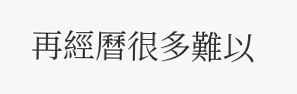再經曆很多難以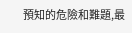預知的危險和難題,最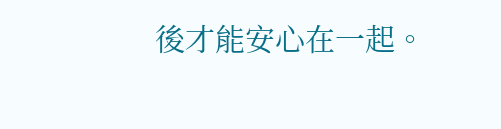後才能安心在一起。